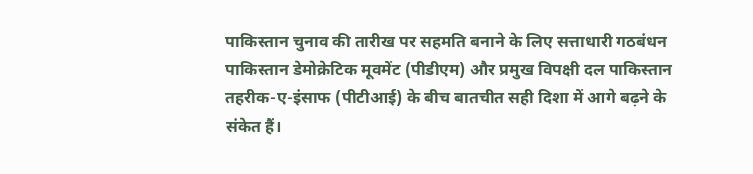पाकिस्तान चुनाव की तारीख पर सहमति बनाने के लिए सत्ताधारी गठबंधन पाकिस्तान डेमोक्रेटिक मूवमेंट (पीडीएम) और प्रमुख विपक्षी दल पाकिस्तान तहरीक-ए-इंसाफ (पीटीआई) के बीच बातचीत सही दिशा में आगे बढ़ने के संकेत हैं।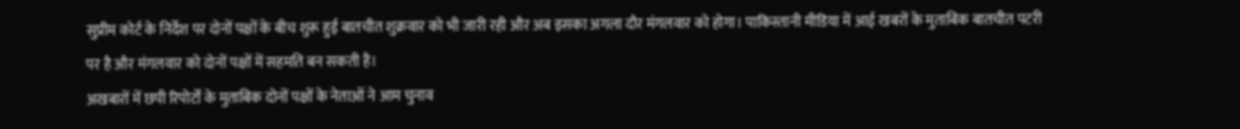सुप्रीम कोर्ट के निर्देश पर दोनों पक्षों के बीच शुरू हुई बातचीत शुक्रवार को भी जारी रही और अब इसका अगला दौर मंगलवार को होगा। पाकिस्तानी मीडिया में आई खबरों के मुताबिक बातचीत पटरी पर है और मंगलवार को दोनों पक्षों में सहमति बन सकती है।
अखबारों में छपी रिपोर्टों के मुताबिक दोनों पक्षों के नेताओं ने आम चुनाव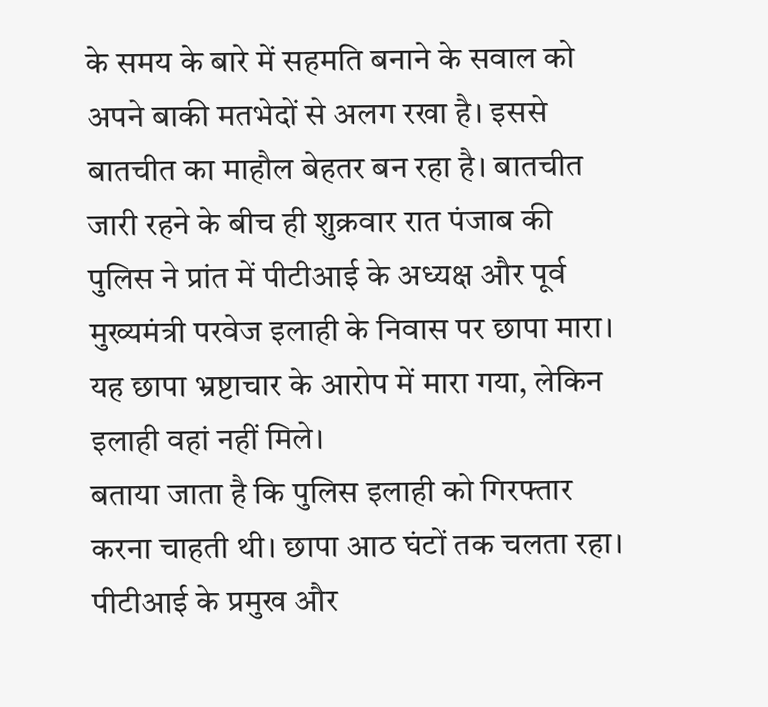के समय के बारे में सहमति बनाने के सवाल को अपने बाकी मतभेदों से अलग रखा है। इससे बातचीत का माहौल बेहतर बन रहा है। बातचीत जारी रहने के बीच ही शुक्रवार रात पंजाब की पुलिस ने प्रांत में पीटीआई के अध्यक्ष और पूर्व मुख्यमंत्री परवेज इलाही के निवास पर छापा मारा। यह छापा भ्रष्टाचार के आरोप में मारा गया, लेकिन इलाही वहां नहीं मिले।
बताया जाता है कि पुलिस इलाही को गिरफ्तार करना चाहती थी। छापा आठ घंटों तक चलता रहा। पीटीआई के प्रमुख और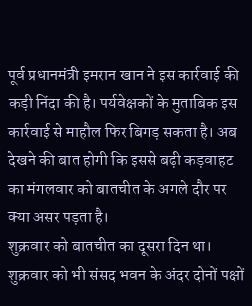पूर्व प्रधानमंत्री इमरान खान ने इस कार्रवाई की कड़ी निंदा की है। पर्यवेक्षकों के मुताबिक इस कार्रवाई से माहौल फिर बिगड़ सकता है। अब देखने की बात होगी कि इससे बढ़ी कड़वाहट का मंगलवार को बातचीत के अगले दौर पर क्या असर पड़ता है।
शुक्रवार को बातचीत का दूसरा दिन था। शुक्रवार को भी संसद भवन के अंदर दोनों पक्षों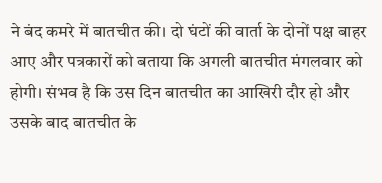ने बंद कमरे में बातचीत की। दो घंटों की वार्ता के दोनों पक्ष बाहर आए और पत्रकारों को बताया कि अगली बातचीत मंगलवार को होगी। संभव है कि उस दिन बातचीत का आखिरी दौर हो और उसके बाद बातचीत के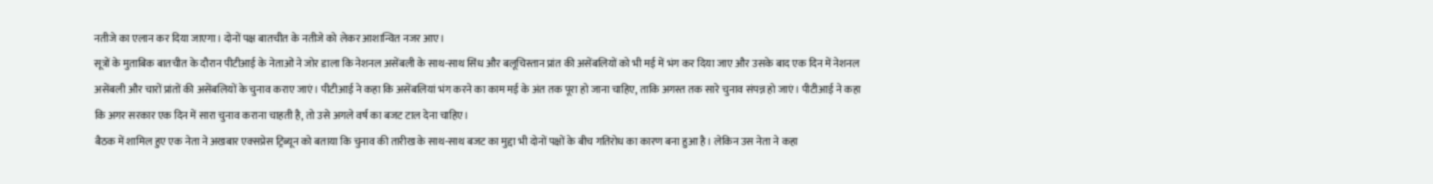नतीजे का एलान कर दिया जाएगा। दोनों पक्ष बातचीत के नतीजे को लेकर आशान्वित नजर आए।
सूत्रों के मुताबिक बातचीत के दौरान पीटीआई के नेताओं ने जोर डाला कि नेशनल असेंबली के साथ-साथ सिंध और बलूचिस्तान प्रांत की असेंबलियों को भी मई में भंग कर दिया जाए और उसके बाद एक दिन में नेशनल असेंबली और चारों प्रांतों की असेंबलियों के चुनाव कराए जाएं। पीटीआई ने कहा कि असेंबलियां भंग करने का काम मई के अंत तक पूरा हो जाना चाहिए, ताकि अगस्त तक सारे चुनाव संपन्न हो जाएं। पीटीआई ने कहा कि अगर सरकार एक दिन में सारा चुनाव कराना चाहती है, तो उसे अगले वर्ष का बजट टाल देना चाहिए।
बैठक में शामिल हुए एक नेता ने अखबार एक्सप्रेस ट्रिब्यून को बताया कि चुनाव की तारीख के साथ-साथ बजट का मुद्दा भी दोनों पक्षों के बीच गतिरोध का कारण बना हुआ है। लेकिन उस नेता ने कहा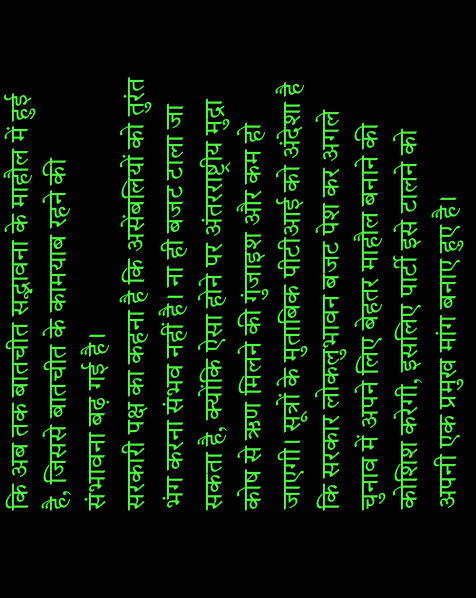कि अब तक बातचीत सद्भावना के माहौल में हुई है, जिससे बातचीत के कामयाब रहने की संभावना बढ़ गई है।
सरकारी पक्ष का कहना है कि असेंबलियों को तुरंत भंग करना संभव नहीं है। ना ही बजट टाला जा सकता है, क्योंकि ऐसा होने पर अंतरराष्ट्रीय मुद्रा कोष से ऋण मिलने की गुंजाइश और कम हो जाएगी। सूत्रों के मुताबिक पीटीआई को अंदेशा है कि सरकार लोकलुभावन बजट पेश कर अगले चुनाव में अपने लिए बेहतर माहौल बनाने की कोशिश करेगी, इसलिए पार्टी इसे टालने को अपनी एक प्रमुख मांग बनाए हुए है।